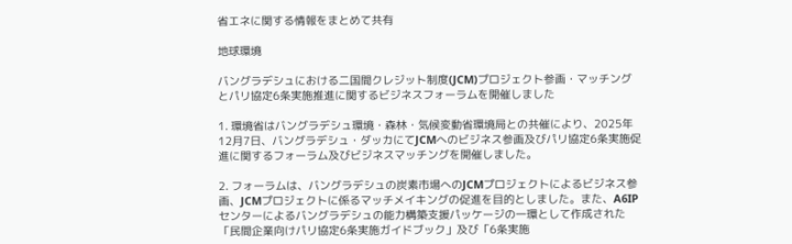省エネに関する情報をまとめて共有

地球環境

バングラデシュにおける二国間クレジット制度(JCM)プロジェクト参画・マッチングとパリ協定6条実施推進に関するビジネスフォーラムを開催しました

1. 環境省はバングラデシュ環境・森林・気候変動省環境局との共催により、2025年12月7日、バングラデシュ・ダッカにてJCMへのビジネス参画及びパリ協定6条実施促進に関するフォーラム及びビジネスマッチングを開催しました。

2. フォーラムは、バングラデシュの炭素市場へのJCMプロジェクトによるビジネス参画、JCMプロジェクトに係るマッチメイキングの促進を目的としました。また、A6IPセンターによるバングラデシュの能力構築支援パッケージの一環として作成された「民間企業向けパリ協定6条実施ガイドブック」及び「6条実施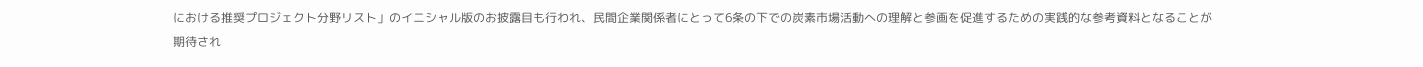における推奨プロジェクト分野リスト」のイニシャル版のお披露目も行われ、民間企業関係者にとって6条の下での炭素市場活動への理解と参画を促進するための実践的な参考資料となることが期待され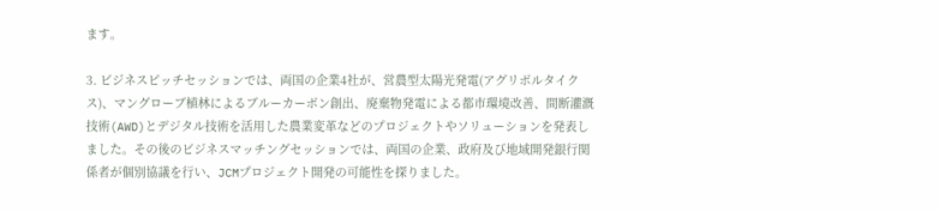ます。

3. ビジネスピッチセッションでは、両国の企業4社が、営農型太陽光発電(アグリボルタイクス)、マングローブ植林によるブルーカーボン創出、廃棄物発電による都市環境改善、間断灌漑技術(AWD)とデジタル技術を活用した農業変革などのプロジェクトやソリューションを発表しました。その後のビジネスマッチングセッションでは、両国の企業、政府及び地域開発銀行関係者が個別協議を行い、JCMプロジェクト開発の可能性を探りました。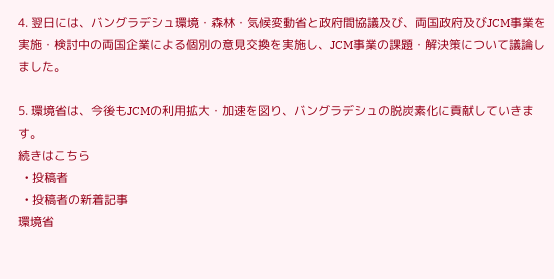4. 翌日には、バングラデシュ環境・森林・気候変動省と政府間協議及び、両国政府及びJCM事業を実施・検討中の両国企業による個別の意見交換を実施し、JCM事業の課題・解決策について議論しました。

5. 環境省は、今後もJCMの利用拡大・加速を図り、バングラデシュの脱炭素化に貢献していきます。
続きはこちら
  • 投稿者
  • 投稿者の新着記事
環境省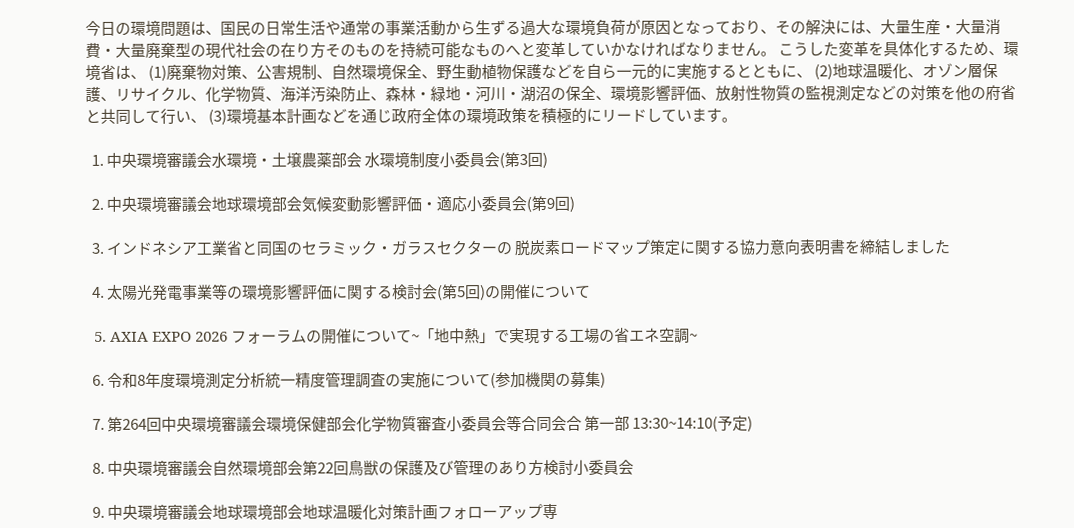今日の環境問題は、国民の日常生活や通常の事業活動から生ずる過大な環境負荷が原因となっており、その解決には、大量生産・大量消費・大量廃棄型の現代社会の在り方そのものを持続可能なものへと変革していかなければなりません。 こうした変革を具体化するため、環境省は、 (1)廃棄物対策、公害規制、自然環境保全、野生動植物保護などを自ら一元的に実施するとともに、 (2)地球温暖化、オゾン層保護、リサイクル、化学物質、海洋汚染防止、森林・緑地・河川・湖沼の保全、環境影響評価、放射性物質の監視測定などの対策を他の府省と共同して行い、 (3)環境基本計画などを通じ政府全体の環境政策を積極的にリードしています。

  1. 中央環境審議会水環境・土壌農薬部会 水環境制度小委員会(第3回)

  2. 中央環境審議会地球環境部会気候変動影響評価・適応小委員会(第9回)

  3. インドネシア工業省と同国のセラミック・ガラスセクターの 脱炭素ロードマップ策定に関する協力意向表明書を締結しました

  4. 太陽光発電事業等の環境影響評価に関する検討会(第5回)の開催について

  5. AXIA EXPO 2026 フォーラムの開催について~「地中熱」で実現する工場の省エネ空調~

  6. 令和8年度環境測定分析統一精度管理調査の実施について(参加機関の募集)

  7. 第264回中央環境審議会環境保健部会化学物質審査小委員会等合同会合 第一部 13:30~14:10(予定)

  8. 中央環境審議会自然環境部会第22回鳥獣の保護及び管理のあり方検討小委員会

  9. 中央環境審議会地球環境部会地球温暖化対策計画フォローアップ専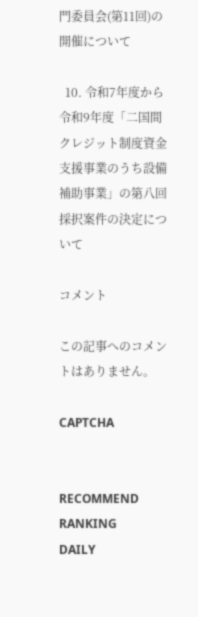門委員会(第11回)の開催について

  10. 令和7年度から令和9年度「二国間クレジット制度資金支援事業のうち設備補助事業」の第八回採択案件の決定について

コメント

この記事へのコメントはありません。

CAPTCHA


RECOMMEND
RANKING
DAILY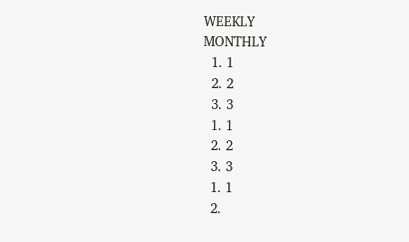WEEKLY
MONTHLY
  1. 1
  2. 2
  3. 3
  1. 1
  2. 2
  3. 3
  1. 1
  2.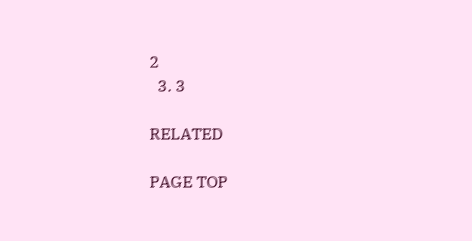2
  3. 3

RELATED

PAGE TOP